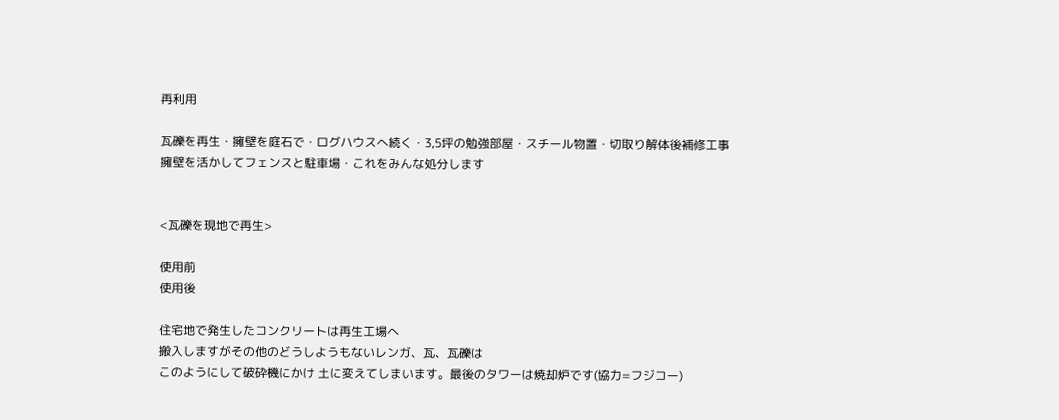再利用

瓦礫を再生・擁壁を庭石で・ログハウスへ続く・3,5坪の勉強部屋・スチール物置・切取り解体後補修工事
擁壁を活かしてフェンスと駐車場・これをみんな処分します


<瓦礫を現地で再生>

使用前
使用後

住宅地で発生したコンクリートは再生工場へ
搬入しますがその他のどうしようもないレンガ、瓦、瓦礫は
このようにして破砕機にかけ 土に変えてしまいます。最後のタワーは焼却炉です(協力=フジコー)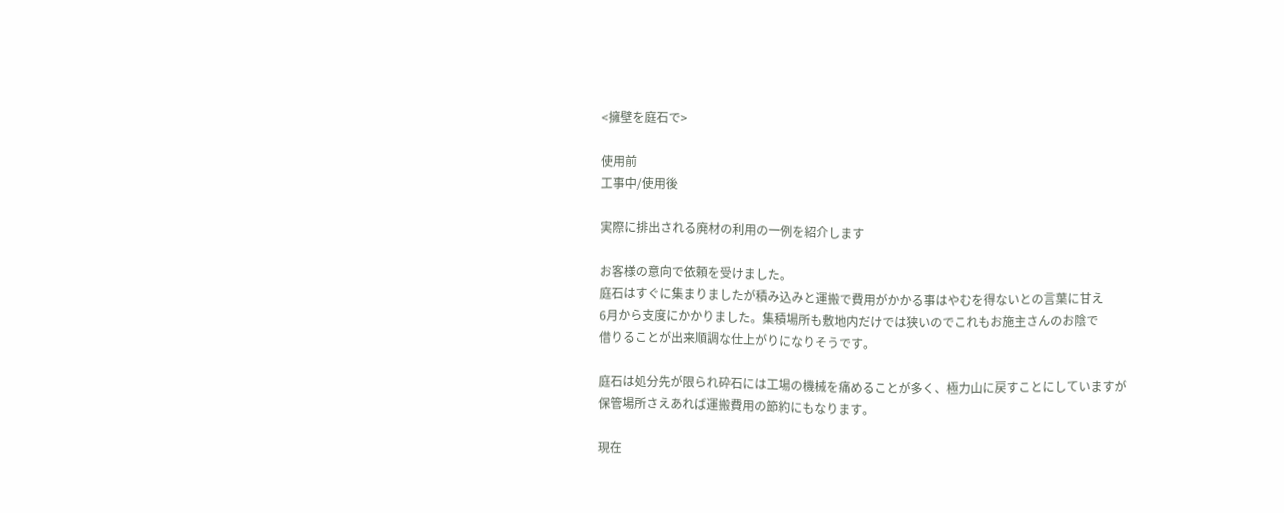<擁壁を庭石で>

使用前
工事中/使用後

実際に排出される廃材の利用の一例を紹介します

お客様の意向で依頼を受けました。
庭石はすぐに集まりましたが積み込みと運搬で費用がかかる事はやむを得ないとの言葉に甘え
6月から支度にかかりました。集積場所も敷地内だけでは狭いのでこれもお施主さんのお陰で
借りることが出来順調な仕上がりになりそうです。

庭石は処分先が限られ砕石には工場の機械を痛めることが多く、極力山に戻すことにしていますが
保管場所さえあれば運搬費用の節約にもなります。

現在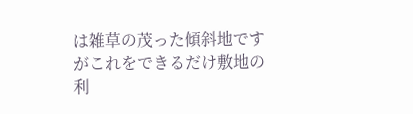は雑草の茂った傾斜地ですがこれをできるだけ敷地の利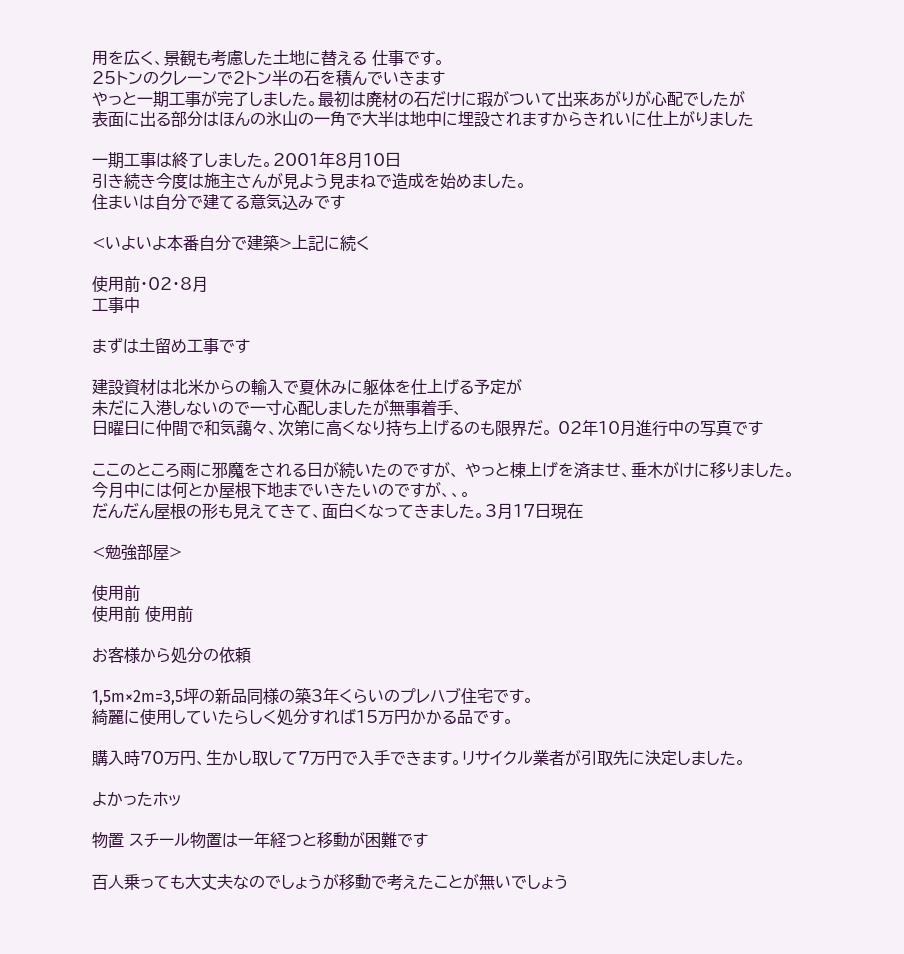用を広く、景観も考慮した土地に替える 仕事です。
25トンのクレーンで2トン半の石を積んでいきます
やっと一期工事が完了しました。最初は廃材の石だけに瑕がついて出来あがりが心配でしたが
表面に出る部分はほんの氷山の一角で大半は地中に埋設されますからきれいに仕上がりました

一期工事は終了しました。2001年8月10日
引き続き今度は施主さんが見よう見まねで造成を始めました。
住まいは自分で建てる意気込みです

<いよいよ本番自分で建築>上記に続く

使用前・02・8月
工事中

まずは土留め工事です

建設資材は北米からの輸入で夏休みに躯体を仕上げる予定が
未だに入港しないので一寸心配しましたが無事着手、
日曜日に仲間で和気藹々、次第に高くなり持ち上げるのも限界だ。 02年10月進行中の写真です

ここのところ雨に邪魔をされる日が続いたのですが、 やっと棟上げを済ませ、垂木がけに移りました。
今月中には何とか屋根下地までいきたいのですが、、。
だんだん屋根の形も見えてきて、面白くなってきました。3月17日現在

<勉強部屋>

使用前
使用前 使用前

お客様から処分の依頼

1,5m×2m=3,5坪の新品同様の築3年くらいのプレハブ住宅です。
綺麗に使用していたらしく処分すれば15万円かかる品です。

購入時70万円、生かし取して7万円で入手できます。リサイクル業者が引取先に決定しました。

よかったホッ

物置 スチール物置は一年経つと移動が困難です

百人乗っても大丈夫なのでしょうが移動で考えたことが無いでしょう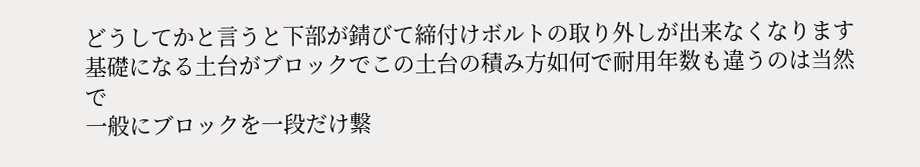どうしてかと言うと下部が錆びて締付けボルトの取り外しが出来なくなります
基礎になる土台がブロックでこの土台の積み方如何で耐用年数も違うのは当然で
一般にブロックを一段だけ繋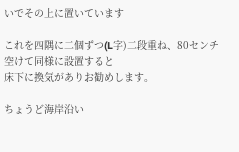いでその上に置いています

これを四隅に二個ずつ(L字)二段重ね、80センチ空けて同様に設置すると
床下に換気がありお勧めします。

ちょうど海岸沿い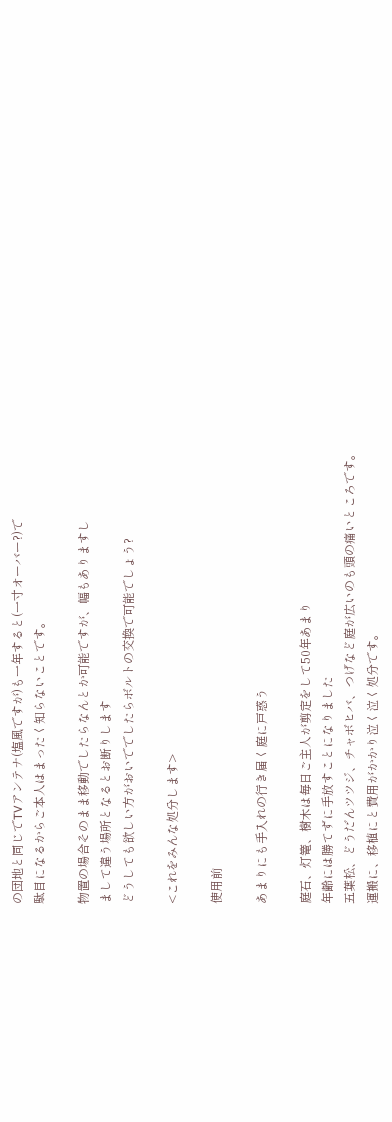の団地と同じでTVアンテナ(塩風ですが)も一年すると(一寸オーバー?)で
駄目になるからご本人はまったく知らないことです。

物置の場合そのまま移動でしたらなんとか可能ですが、幅もありますし
まして違う場所となるとお断りします
どうしても欲しい方がおいででしたらボルトの交換で可能でしょう?

<これをみんな処分します>

使用前

あまりにも手入れの行き届く庭に戸惑う

庭石、灯篭、樹木は毎日ご主人が剪定をして50年あまり
年齢には勝てずに手放すことになりました
五葉松、どうだんツツジ、チャボヒバ、つげなど庭が広いのも頭の痛いところです。
運搬に、移植にと費用がかかり泣く泣く処分です。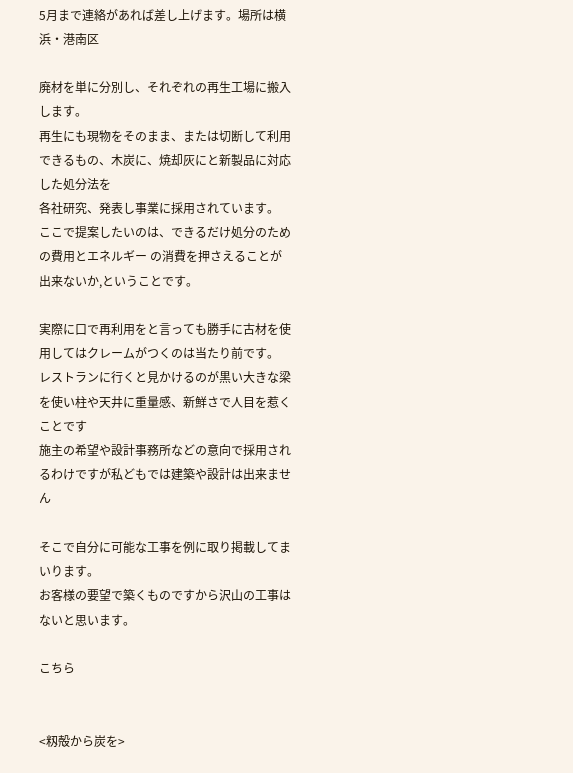5月まで連絡があれば差し上げます。場所は横浜・港南区

廃材を単に分別し、それぞれの再生工場に搬入します。
再生にも現物をそのまま、または切断して利用できるもの、木炭に、焼却灰にと新製品に対応した処分法を
各社研究、発表し事業に採用されています。
ここで提案したいのは、できるだけ処分のための費用とエネルギー の消費を押さえることが出来ないか,ということです。

実際に口で再利用をと言っても勝手に古材を使用してはクレームがつくのは当たり前です。
レストランに行くと見かけるのが黒い大きな梁を使い柱や天井に重量感、新鮮さで人目を惹くことです
施主の希望や設計事務所などの意向で採用されるわけですが私どもでは建築や設計は出来ません

そこで自分に可能な工事を例に取り掲載してまいります。
お客様の要望で築くものですから沢山の工事はないと思います。

こちら


<籾殻から炭を>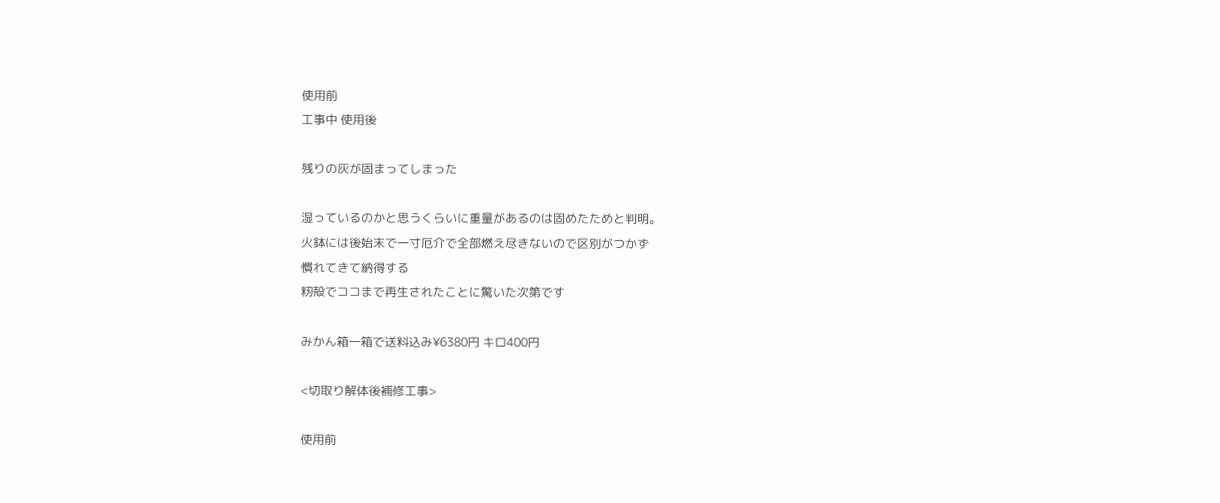使用前
工事中 使用後

残りの灰が固まってしまった

湿っているのかと思うくらいに重量があるのは固めたためと判明。
火鉢には後始末で一寸厄介で全部燃え尽きないので区別がつかず
慣れてきて納得する
籾殻でココまで再生されたことに驚いた次第です

みかん箱一箱で送料込み¥6380円 キロ400円

<切取り解体後補修工事>

使用前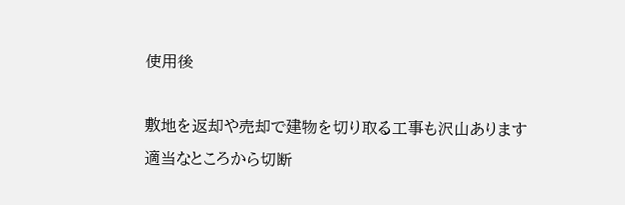使用後

敷地を返却や売却で建物を切り取る工事も沢山あります
適当なところから切断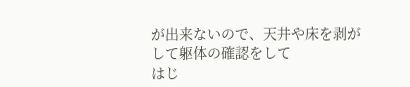が出来ないので、天井や床を剥がして躯体の確認をして
はじ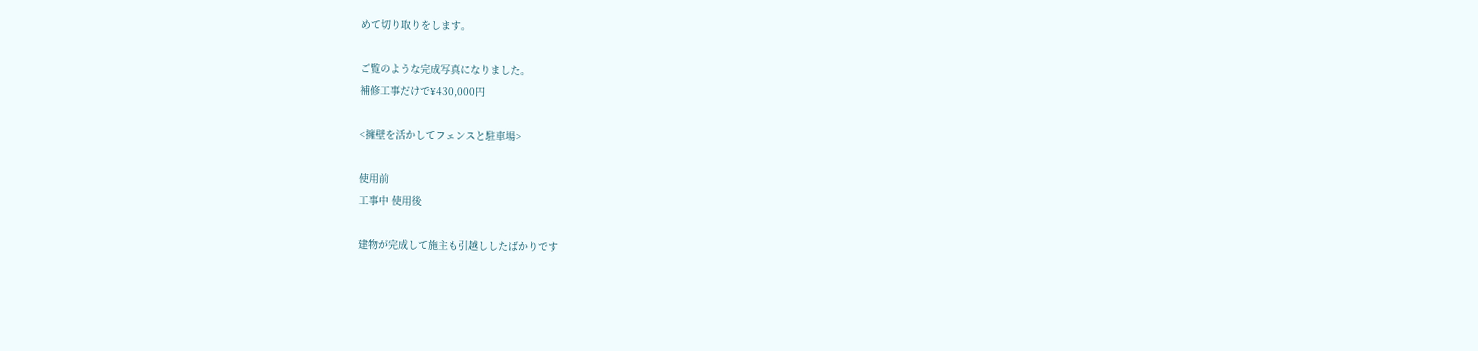めて切り取りをします。

ご覧のような完成写真になりました。
補修工事だけで¥430,000円

<擁壁を活かしてフェンスと駐車場>

使用前
工事中 使用後

建物が完成して施主も引越ししたばかりです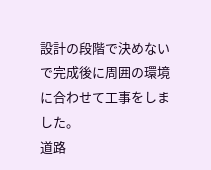設計の段階で決めないで完成後に周囲の環境に合わせて工事をしました。
道路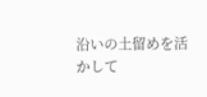沿いの土留めを活かして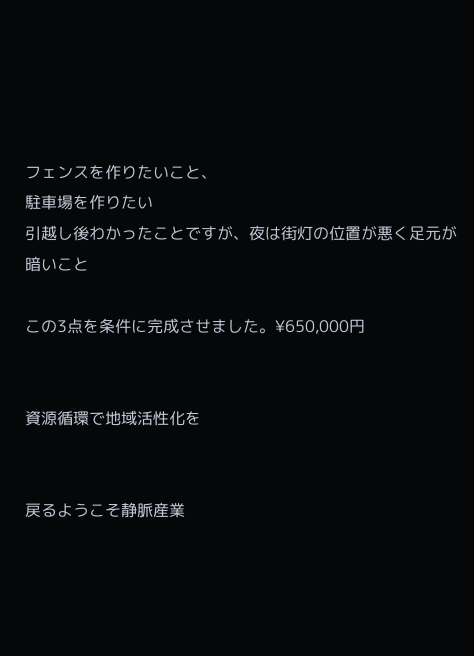フェンスを作りたいこと、
駐車場を作りたい
引越し後わかったことですが、夜は街灯の位置が悪く足元が暗いこと

この3点を条件に完成させました。¥650,000円


資源循環で地域活性化を


戻るようこそ静脈産業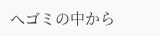へゴミの中から